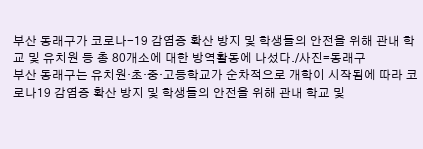부산 동래구가 코로나-19 감염증 확산 방지 및 학생들의 안전을 위해 관내 학교 및 유치원 등 총 80개소에 대한 방역활동에 나섰다./사진=동래구
부산 동래구는 유치원·초·중·고등학교가 순차적으로 개학이 시작됨에 따라 코로나19 감염증 확산 방지 및 학생들의 안전을 위해 관내 학교 및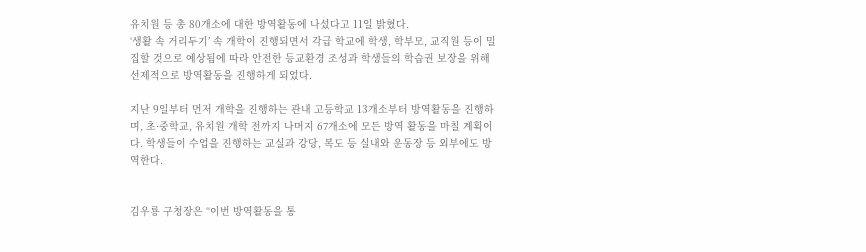유치원 등 총 80개소에 대한 방역활동에 나섰다고 11일 밝혔다.
‘생활 속 거리두기’ 속 개학이 진행되면서 각급 학교에 학생, 학부모, 교직원 등이 밀집할 것으로 예상됨에 따라 안전한 등교환경 조성과 학생들의 학습권 보장을 위해 선제적으로 방역활동을 진행하게 되었다.

지난 9일부터 먼저 개학을 진행하는 관내 고등학교 13개소부터 방역활동을 진행하며, 초·중학교, 유치원 개학 전까지 나머지 67개소에 모든 방역 활동을 마칠 계획이다. 학생들이 수업을 진행하는 교실과 강당, 복도 등 실내와 운동장 등 외부에도 방역한다.


김우룡 구청장은 “이번 방역활동을 통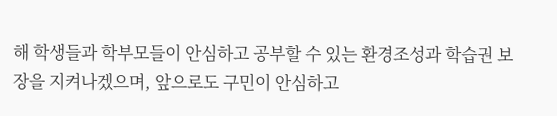해 학생들과 학부모들이 안심하고 공부할 수 있는 환경조성과 학습권 보장을 지켜나겠으며, 앞으로도 구민이 안심하고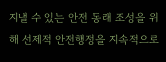지낼 수 있는 안전 동래 조성을 위해 선제적 안전행정을 지속적으로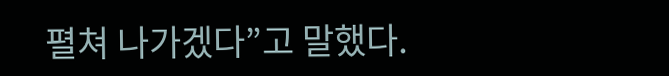펼쳐 나가겠다”고 말했다.